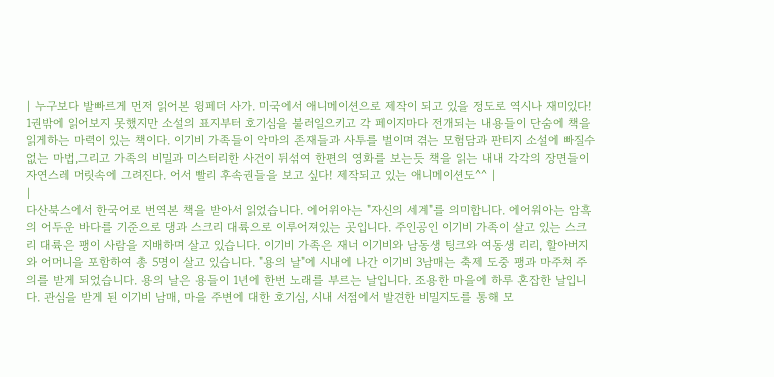| 누구보다 발빠르게 먼저 읽어본 윙페더 사가. 미국에서 애니메이션으로 제작이 되고 있을 정도로 역시나 재미있다! 1권밖에 읽어보지 못했지만 소설의 표지부터 호기심을 불러일으키고 각 페이지마다 전개되는 내용들이 단숨에 책을 읽게하는 마력이 있는 책이다. 이기비 가족들이 악마의 존재들과 사투를 벌이며 겪는 모험담과 판티지 소설에 빠질수없는 마법,그리고 가족의 비밀과 미스터리한 사건이 뒤섞여 한편의 영화를 보는듯 책을 읽는 내내 각각의 장면들이 자연스레 머릿속에 그려진다. 어서 빨리 후속권들을 보고 싶다! 제작되고 있는 애니메이션도^^ |
|
다산북스에서 한국어로 번역본 책을 받아서 읽었습니다. 에어위아는 "자신의 세계"를 의미합니다. 에어워아는 암흑의 어두운 바다를 기준으로 댕과 스크리 대륙으로 이루어져있는 곳입니다. 주인공인 이기비 가족이 살고 있는 스크리 대륙은 팽이 사람을 지배하며 살고 있습니다. 이기비 가족은 재너 이기비와 남동생 팅크와 여동생 리리, 할아버지와 어머니을 포함하여 총 5명이 살고 있습니다. "용의 날"에 시내에 나간 이기비 3남매는 축제 도중 팽과 마주쳐 주의를 받게 되었습니다. 용의 날은 용들이 1년에 한번 노래를 부르는 날입니다. 조용한 마을에 하루 혼잡한 날입니다. 관심을 받게 된 이기비 남매, 마을 주변에 대한 호기심, 시내 서점에서 발견한 비밀지도를 통해 모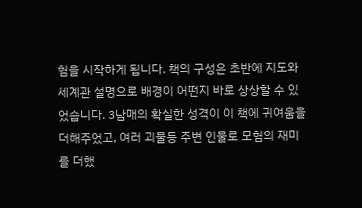험을 시작하게 됩니다. 책의 구성은 초반에 지도와 세계관 설명으로 배경이 어떤지 바로 상상할 수 있었습니다. 3남매의 확실한 성격이 이 책에 귀여움을 더해주었고, 여러 괴물등 주변 인물로 모험의 재미를 더했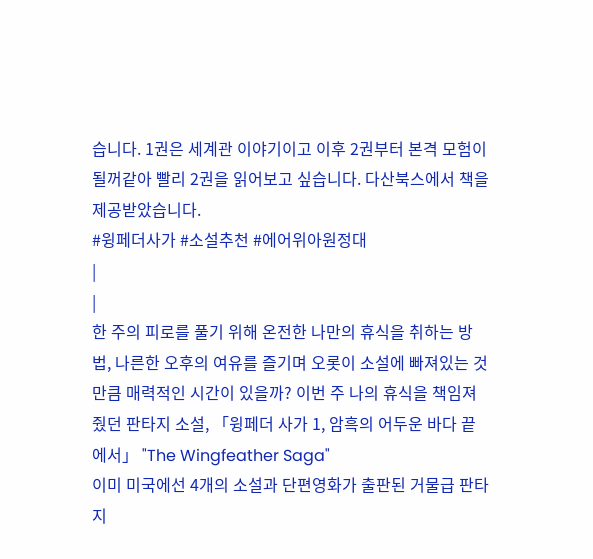습니다. 1권은 세계관 이야기이고 이후 2권부터 본격 모험이 될꺼같아 빨리 2권을 읽어보고 싶습니다. 다산북스에서 책을 제공받았습니다.
#윙페더사가 #소설추천 #에어위아원정대
|
|
한 주의 피로를 풀기 위해 온전한 나만의 휴식을 취하는 방법, 나른한 오후의 여유를 즐기며 오롯이 소설에 빠져있는 것만큼 매력적인 시간이 있을까? 이번 주 나의 휴식을 책임져줬던 판타지 소설, 「윙페더 사가 1, 암흑의 어두운 바다 끝에서」 "The Wingfeather Saga"
이미 미국에선 4개의 소설과 단편영화가 출판된 거물급 판타지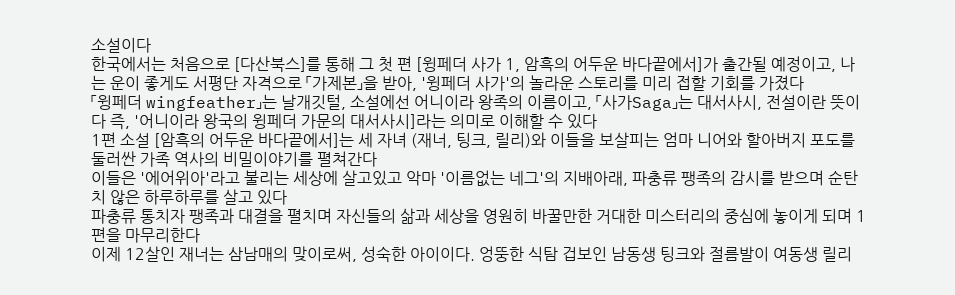소설이다
한국에서는 처음으로 [다산북스]를 통해 그 첫 편 [윙페더 사가 1, 암흑의 어두운 바다끝에서]가 출간될 예정이고, 나는 운이 좋게도 서평단 자격으로 「가제본」을 받아, '윙페더 사가'의 놀라운 스토리를 미리 접할 기회를 가졌다
「윙페더 wingfeather」는 날개깃털, 소설에선 어니이라 왕족의 이름이고, 「사가Saga」는 대서사시, 전설이란 뜻이다 즉, '어니이라 왕국의 윙페더 가문의 대서사시]라는 의미로 이해할 수 있다
1편 소설 [암흑의 어두운 바다끝에서]는 세 자녀 (재너, 팅크, 릴리)와 이들을 보살피는 엄마 니어와 할아버지 포도를 둘러싼 가족 역사의 비밀이야기를 펼쳐간다
이들은 '에어위아'라고 불리는 세상에 살고있고 악마 '이름없는 네그'의 지배아래, 파충류 팽족의 감시를 받으며 순탄치 않은 하루하루를 살고 있다
파충류 통치자 팽족과 대결을 펼치며 자신들의 삶과 세상을 영원히 바꿀만한 거대한 미스터리의 중심에 놓이게 되며 1편을 마무리한다
이제 12살인 재너는 삼남매의 맞이로써, 성숙한 아이이다. 엉뚱한 식탐 겁보인 남동생 팅크와 절름발이 여동생 릴리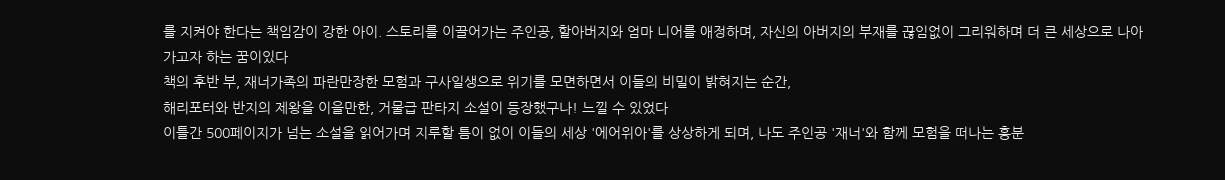를 지켜야 한다는 책임감이 강한 아이. 스토리를 이끌어가는 주인공, 할아버지와 엄마 니어를 애정하며, 자신의 아버지의 부재를 끊임없이 그리워하며 더 큰 세상으로 나아가고자 하는 꿈이있다
책의 후반 부, 재너가족의 파란만장한 모험과 구사일생으로 위기를 모면하면서 이들의 비밀이 밝혀지는 순간,
해리포터와 반지의 제왕을 이을만한, 거물급 판타지 소설이 등장했구나! 느낄 수 있었다
이틀간 500페이지가 넘는 소설을 읽어가며 지루할 틈이 없이 이들의 세상 '에어위아'를 상상하게 되며, 나도 주인공 '재너'와 함께 모험을 떠나는 흥분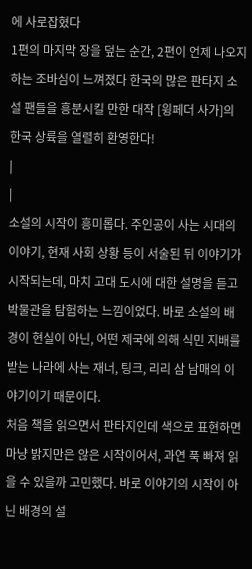에 사로잡혔다
1편의 마지막 장을 덮는 순간, 2편이 언제 나오지 하는 조바심이 느껴졌다 한국의 많은 판타지 소설 팬들을 흥분시킬 만한 대작 [윙페더 사가]의 한국 상륙을 열렬히 환영한다!
|
|
소설의 시작이 흥미롭다. 주인공이 사는 시대의 이야기, 현재 사회 상황 등이 서술된 뒤 이야기가 시작되는데, 마치 고대 도시에 대한 설명을 듣고 박물관을 탐험하는 느낌이었다. 바로 소설의 배경이 현실이 아닌, 어떤 제국에 의해 식민 지배를 받는 나라에 사는 재너, 팅크, 리리 삼 남매의 이야기이기 때문이다.
처음 책을 읽으면서 판타지인데 색으로 표현하면 마냥 밝지만은 않은 시작이어서, 과연 푹 빠져 읽을 수 있을까 고민했다. 바로 이야기의 시작이 아닌 배경의 설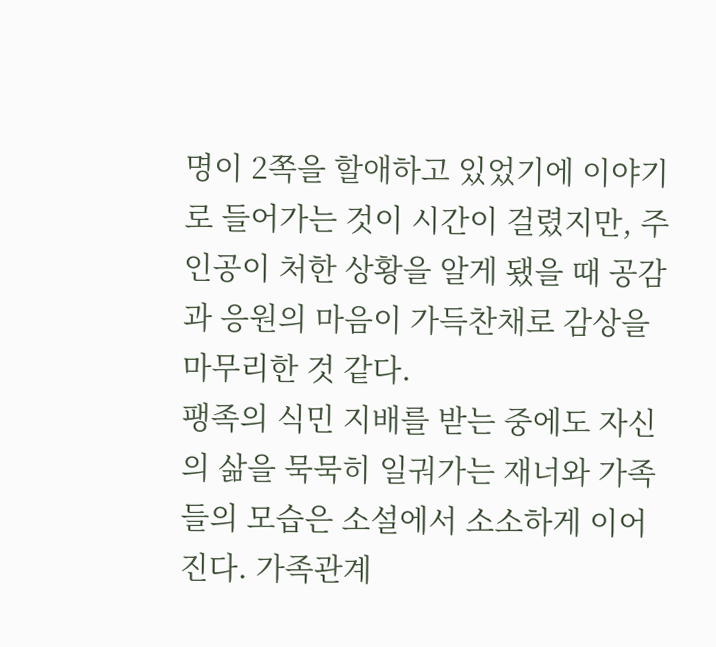명이 2쪽을 할애하고 있었기에 이야기로 들어가는 것이 시간이 걸렸지만, 주인공이 처한 상황을 알게 됐을 때 공감과 응원의 마음이 가득찬채로 감상을 마무리한 것 같다.
팽족의 식민 지배를 받는 중에도 자신의 삶을 묵묵히 일궈가는 재너와 가족들의 모습은 소설에서 소소하게 이어진다. 가족관계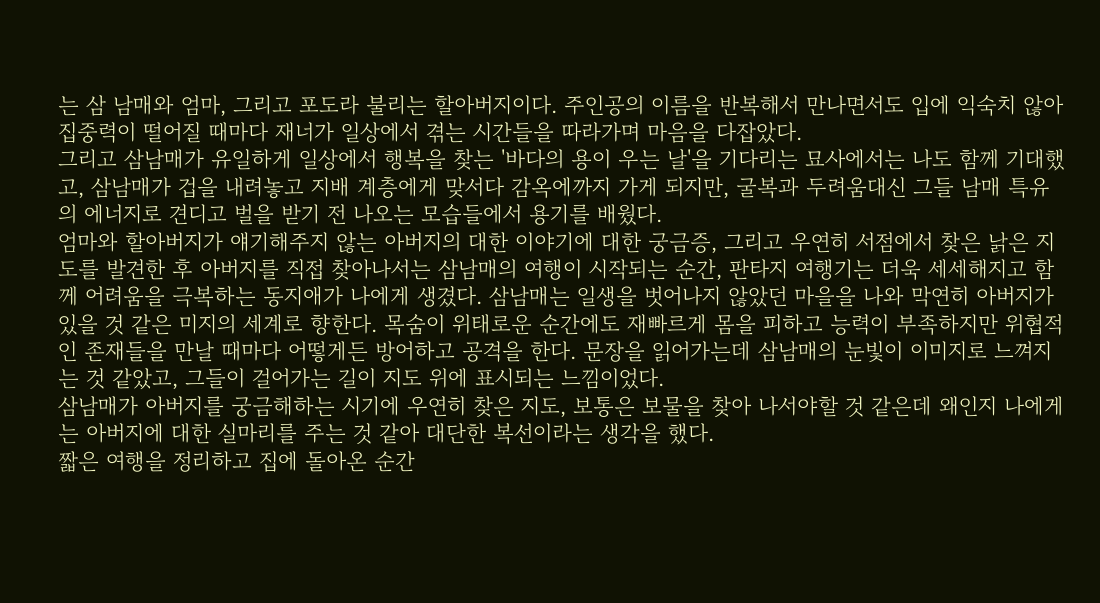는 삼 남매와 엄마, 그리고 포도라 불리는 할아버지이다. 주인공의 이름을 반복해서 만나면서도 입에 익숙치 않아 집중력이 떨어질 때마다 재너가 일상에서 겪는 시간들을 따라가며 마음을 다잡았다.
그리고 삼남매가 유일하게 일상에서 행복을 찾는 '바다의 용이 우는 날'을 기다리는 묘사에서는 나도 함께 기대했고, 삼남매가 겁을 내려놓고 지배 계층에게 맞서다 감옥에까지 가게 되지만, 굴복과 두려움대신 그들 남매 특유의 에너지로 견디고 벌을 받기 전 나오는 모습들에서 용기를 배웠다.
엄마와 할아버지가 얘기해주지 않는 아버지의 대한 이야기에 대한 궁금증, 그리고 우연히 서점에서 찾은 낡은 지도를 발견한 후 아버지를 직접 찾아나서는 삼남매의 여행이 시작되는 순간, 판타지 여행기는 더욱 세세해지고 함께 어려움을 극복하는 동지애가 나에게 생겼다. 삼남매는 일생을 벗어나지 않았던 마을을 나와 막연히 아버지가 있을 것 같은 미지의 세계로 향한다. 목숨이 위태로운 순간에도 재빠르게 몸을 피하고 능력이 부족하지만 위협적인 존재들을 만날 때마다 어떻게든 방어하고 공격을 한다. 문장을 읽어가는데 삼남매의 눈빛이 이미지로 느껴지는 것 같았고, 그들이 걸어가는 길이 지도 위에 표시되는 느낌이었다.
삼남매가 아버지를 궁금해하는 시기에 우연히 찾은 지도, 보통은 보물을 찾아 나서야할 것 같은데 왜인지 나에게는 아버지에 대한 실마리를 주는 것 같아 대단한 복선이라는 생각을 했다.
짧은 여행을 정리하고 집에 돌아온 순간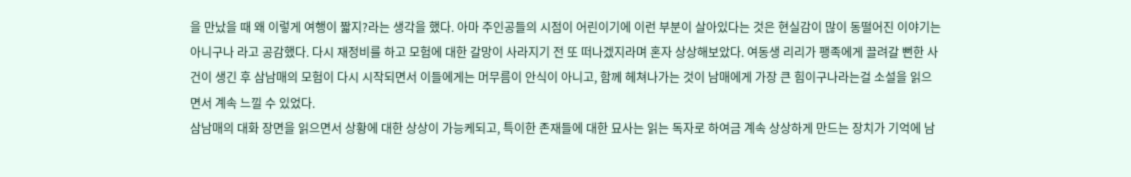을 만났을 때 왜 이렇게 여행이 짧지?라는 생각을 했다. 아마 주인공들의 시점이 어린이기에 이런 부분이 살아있다는 것은 현실감이 많이 동떨어진 이야기는 아니구나 라고 공감했다. 다시 재정비를 하고 모험에 대한 갈망이 사라지기 전 또 떠나겠지라며 혼자 상상해보았다. 여동생 리리가 팽족에게 끌려갈 뻔한 사건이 생긴 후 삼남매의 모험이 다시 시작되면서 이들에게는 머무름이 안식이 아니고, 함께 헤쳐나가는 것이 남매에게 가장 큰 힘이구나라는걸 소설을 읽으면서 계속 느낄 수 있었다.
삼남매의 대화 장면을 읽으면서 상황에 대한 상상이 가능케되고, 특이한 존재들에 대한 묘사는 읽는 독자로 하여금 계속 상상하게 만드는 장치가 기억에 남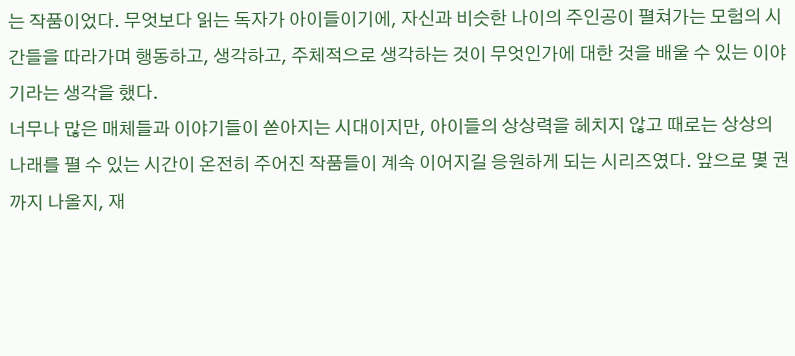는 작품이었다. 무엇보다 읽는 독자가 아이들이기에, 자신과 비슷한 나이의 주인공이 펼쳐가는 모험의 시간들을 따라가며 행동하고, 생각하고, 주체적으로 생각하는 것이 무엇인가에 대한 것을 배울 수 있는 이야기라는 생각을 했다.
너무나 많은 매체들과 이야기들이 쏟아지는 시대이지만, 아이들의 상상력을 헤치지 않고 때로는 상상의 나래를 펼 수 있는 시간이 온전히 주어진 작품들이 계속 이어지길 응원하게 되는 시리즈였다. 앞으로 몇 권까지 나올지, 재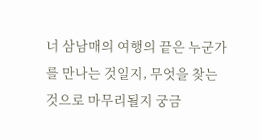너 삼남매의 여행의 끝은 누군가를 만나는 것일지, 무엇을 찾는 것으로 마무리될지 궁금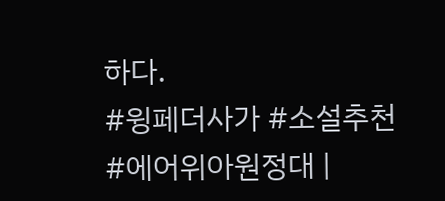하다.
#윙페더사가 #소설추천 #에어위아원정대 |